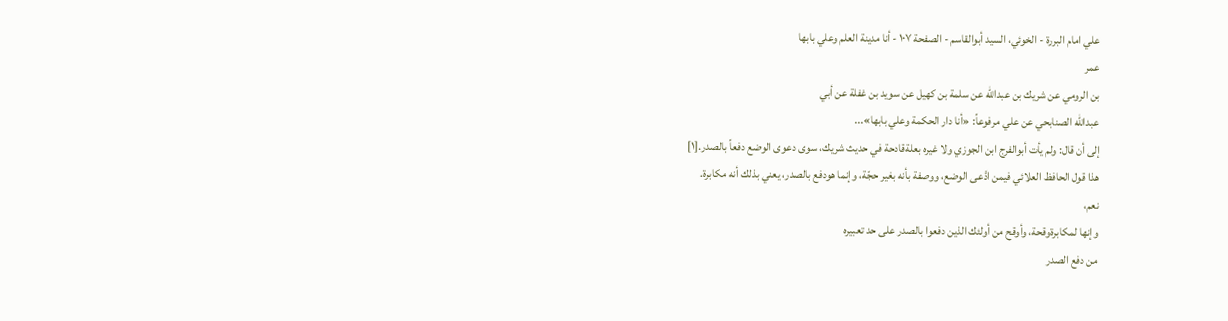علي امام البررة - الخوئي، السيد أبوالقاسم - الصفحة ١٠٧ - أنا مدينة العلم وعلي بابها
عمر
بن الرومي عن شريك بن عبدالله عن سلمة بن كهيل عن سويد بن غفلة عن أبي
عبدالله الصنابحي عن علي مرفوعاً: «أنا دار الحكمة وعلي بابها»...
إلى أن قال: ولم يأت أبوالفرج ابن الجوزي ولا غيره بعلةقادحة في حديث شريك، سوى دعوى الوضع دفعاً بالصدر.[١]
هذا قول الحافظ العلائي فيمن ادَّعى الوضع، ووصفة بأنه بغير حجّة، وإنما هودفع بالصدر، يعني بذلك أنه مكابرة.
نعم،
وإنها لمكابرةوقحة، وأوقح من أولئك الذين دفعوا بالصدر على حد تعبيره
من دفع الصدر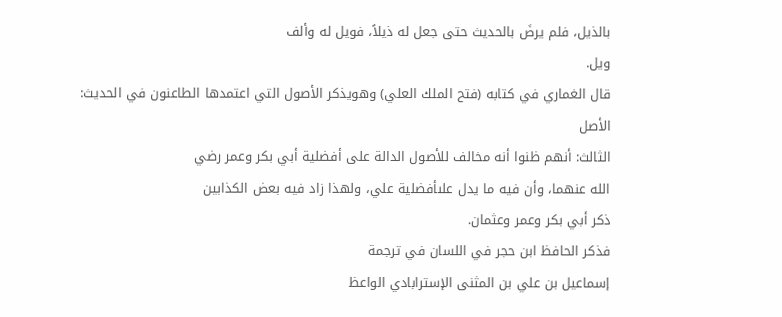بالذيل، فلم يرضَ بالحديث حتى جعل له ذيلاً، فويل له وألف
ويل.
قال الغماري في كتابه (فتح الملك العلي) وهويذكر الأصول التي اعتمدها الطاعنون في الحديث:
الأصل
الثالث: أنهم ظنوا أنه مخالف للأصول الدالة على أفضلية أبي بكر وعمر رضي
الله عنهما، وأن فيه ما يدل علىأفضلية علي، ولهذا زاد فيه بعض الكذابين
ذكر أبي بكر وعمر وعثمان.
فذكر الحافظ ابن حجر في اللسان في ترجمة
إسماعيل بن علي بن المثنى الإسترابادي الواعظ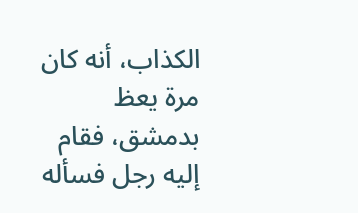الكذاب، أنه كان مرة يعظ
بدمشق، فقام إليه رجل فسأله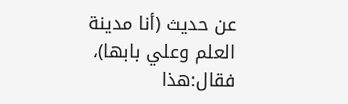عن حديث (أنا مدينة العلم وعلي بابها)،
فقال:هذا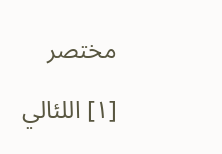مختصر

[١] اللئالي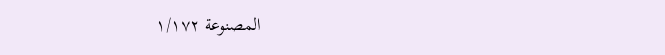المصنوعة ١/١٧٢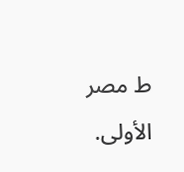ط مصر الأولى.